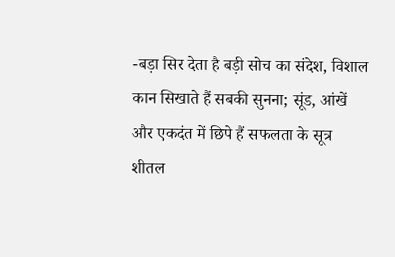-बड़ा सिर देता है बड़ी सोच का संदेश, विशाल कान सिखाते हैं सबकी सुनना; सूंड, आंखें और एकदंत में छिपे हैं सफलता के सूत्र
शीतल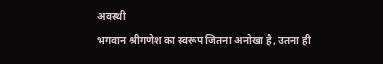अवस्थी
भगवान श्रीगणेश का स्वरूप जितना अनोखा है, उतना ही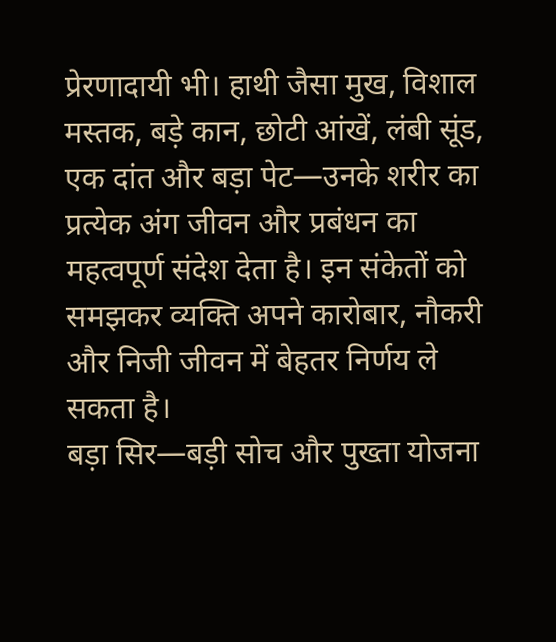प्रेरणादायी भी। हाथी जैसा मुख, विशाल मस्तक, बड़े कान, छोटी आंखें, लंबी सूंड, एक दांत और बड़ा पेट—उनके शरीर का प्रत्येक अंग जीवन और प्रबंधन का महत्वपूर्ण संदेश देता है। इन संकेतों को समझकर व्यक्ति अपने कारोबार, नौकरी और निजी जीवन में बेहतर निर्णय ले सकता है।
बड़ा सिर—बड़ी सोच और पुख्ता योजना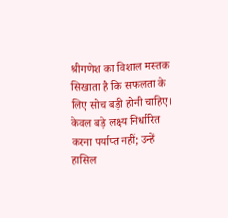श्रीगणेश का विशाल मस्तक सिखाता है कि सफलता के लिए सोच बड़ी होनी चाहिए। केवल बड़े लक्ष्य निर्धारित करना पर्याप्त नहीं; उन्हें हासिल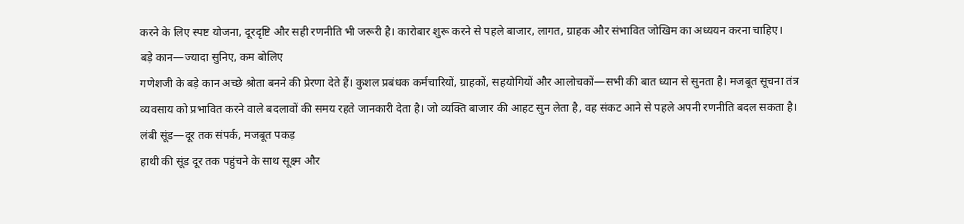करने के लिए स्पष्ट योजना, दूरदृष्टि और सही रणनीति भी जरूरी है। कारोबार शुरू करने से पहले बाजार, लागत, ग्राहक और संभावित जोखिम का अध्ययन करना चाहिए।
बड़े कान—ज्यादा सुनिए, कम बोलिए
गणेशजी के बड़े कान अच्छे श्रोता बनने की प्रेरणा देते हैं। कुशल प्रबंधक कर्मचारियों, ग्राहकों, सहयोगियों और आलोचकों—सभी की बात ध्यान से सुनता है। मजबूत सूचना तंत्र व्यवसाय को प्रभावित करने वाले बदलावों की समय रहते जानकारी देता है। जो व्यक्ति बाजार की आहट सुन लेता है, वह संकट आने से पहले अपनी रणनीति बदल सकता है।
लंबी सूंड—दूर तक संपर्क, मजबूत पकड़
हाथी की सूंड दूर तक पहुंचने के साथ सूक्ष्म और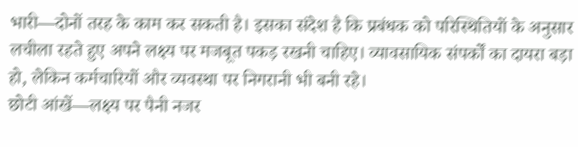भारी—दोनों तरह के काम कर सकती है। इसका संदेश है कि प्रबंधक को परिस्थितियों के अनुसार लचीला रहते हुए अपने लक्ष्य पर मजबूत पकड़ रखनी चाहिए। व्यावसायिक संपर्कों का दायरा बड़ा हो, लेकिन कर्मचारियों और व्यवस्था पर निगरानी भी बनी रहे।
छोटी आंखें—लक्ष्य पर पैनी नजर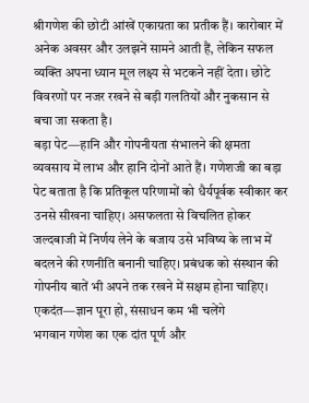श्रीगणेश की छोटी आंखें एकाग्रता का प्रतीक हैं। कारोबार में अनेक अवसर और उलझनें सामने आती हैं, लेकिन सफल व्यक्ति अपना ध्यान मूल लक्ष्य से भटकने नहीं देता। छोटे विवरणों पर नजर रखने से बड़ी गलतियों और नुकसान से बचा जा सकता है।
बड़ा पेट—हानि और गोपनीयता संभालने की क्षमता
व्यवसाय में लाभ और हानि दोनों आते हैं। गणेशजी का बड़ा पेट बताता है कि प्रतिकूल परिणामों को धैर्यपूर्वक स्वीकार कर उनसे सीखना चाहिए। असफलता से विचलित होकर जल्दबाजी में निर्णय लेने के बजाय उसे भविष्य के लाभ में बदलने की रणनीति बनानी चाहिए। प्रबंधक को संस्थान की गोपनीय बातें भी अपने तक रखने में सक्षम होना चाहिए।
एकदंत—ज्ञान पूरा हो, संसाधन कम भी चलेंगे
भगवान गणेश का एक दांत पूर्ण और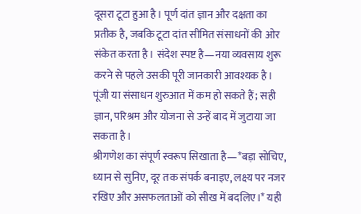दूसरा टूटा हुआ है। पूर्ण दांत ज्ञान और दक्षता का प्रतीक है, जबकि टूटा दांत सीमित संसाधनों की ओर संकेत करता है। संदेश स्पष्ट है—नया व्यवसाय शुरू करने से पहले उसकी पूरी जानकारी आवश्यक है। पूंजी या संसाधन शुरुआत में कम हो सकते हैं; सही ज्ञान, परिश्रम और योजना से उन्हें बाद में जुटाया जा सकता है।
श्रीगणेश का संपूर्ण स्वरूप सिखाता है—*बड़ा सोचिए, ध्यान से सुनिए, दूर तक संपर्क बनाइए, लक्ष्य पर नजर रखिए और असफलताओं को सीख में बदलिए।* यही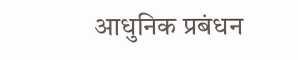आधुनिक प्रबंधन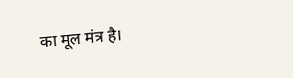का मूल मंत्र है।